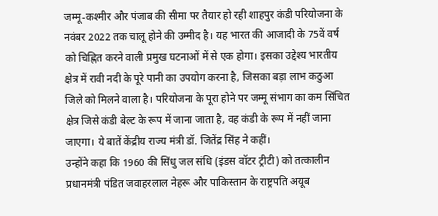जम्मू-कश्मीर और पंजाब की सीमा पर तैयार हो रही शाहपुर कंडी परियोजना के नवंबर 2022 तक चालू होने की उम्मीद है। यह भारत की आजादी के 75वें वर्ष को चिह्नित करने वाली प्रमुख घटनाओं में से एक होगा। इसका उद्देश्य भारतीय क्षेत्र में रावी नदी के पूरे पानी का उपयोग करना है, जिसका बड़ा लाभ कठुआ जिले को मिलने वाला है। परियोजना के पूरा होने पर जम्मू संभाग का कम सिंचित क्षेत्र जिसे कंडी बेल्ट के रूप में जाना जाता है, वह कंडी के रूप में नहीं जाना जाएगा। ये बातें केंद्रीय राज्य मंत्री डॉ. जितेंद्र सिंह ने कहीं।
उन्होंने कहा कि 1960 की सिंधु जल संधि (इंडस वॉटर ट्रीटी) को तत्कालीन प्रधानमंत्री पंडित जवाहरलाल नेहरू और पाकिस्तान के राष्ट्रपति अयूब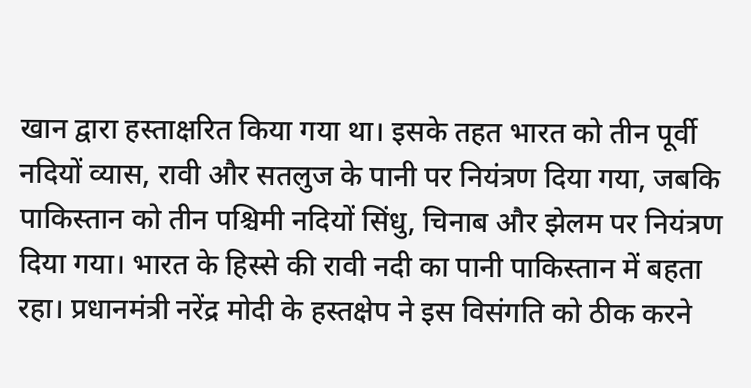खान द्वारा हस्ताक्षरित किया गया था। इसके तहत भारत को तीन पूर्वी नदियों व्यास, रावी और सतलुज के पानी पर नियंत्रण दिया गया, जबकि पाकिस्तान को तीन पश्चिमी नदियों सिंधु, चिनाब और झेलम पर नियंत्रण दिया गया। भारत के हिस्से की रावी नदी का पानी पाकिस्तान में बहता रहा। प्रधानमंत्री नरेंद्र मोदी के हस्तक्षेप ने इस विसंगति को ठीक करने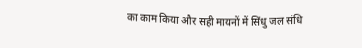का काम किया और सही मायनों में सिंधु जल संधि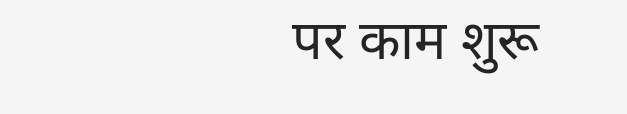पर काम शुरू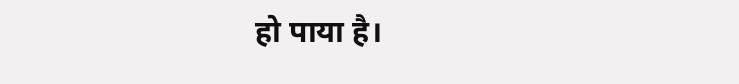हो पाया है।